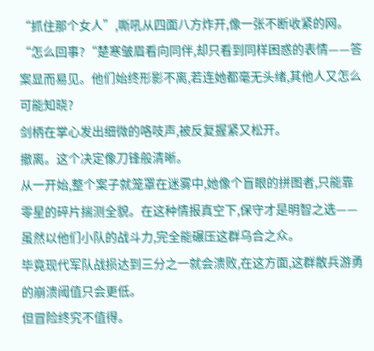“抓住那个女人”,嘶吼从四面八方炸开,像一张不断收紧的网。
“怎么回事?“楚寒皱眉看向同伴,却只看到同样困惑的表情——答案显而易见。他们始终形影不离,若连她都毫无头绪,其他人又怎么可能知晓?
剑柄在掌心发出细微的咯吱声,被反复握紧又松开。
撤离。这个决定像刀锋般清晰。
从一开始,整个案子就笼罩在迷雾中,她像个盲眼的拼图者,只能靠零星的碎片揣测全貌。在这种情报真空下,保守才是明智之选——虽然以他们小队的战斗力,完全能碾压这群乌合之众。
毕竟现代军队战损达到三分之一就会溃败,在这方面,这群散兵游勇的崩溃阈值只会更低。
但冒险终究不值得。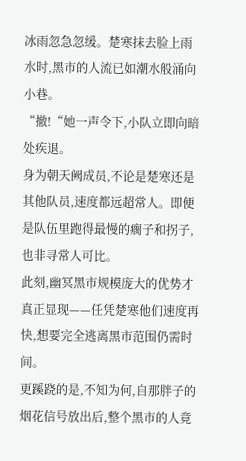冰雨忽急忽缓。楚寒抹去脸上雨水时,黑市的人流已如潮水般涌向小巷。
“撤!“她一声令下,小队立即向暗处疾退。
身为朝天阙成员,不论是楚寒还是其他队员,速度都远超常人。即便是队伍里跑得最慢的瘸子和拐子,也非寻常人可比。
此刻,幽冥黑市规模庞大的优势才真正显现——任凭楚寒他们速度再快,想要完全逃离黑市范围仍需时间。
更蹊跷的是,不知为何,自那胖子的烟花信号放出后,整个黑市的人竟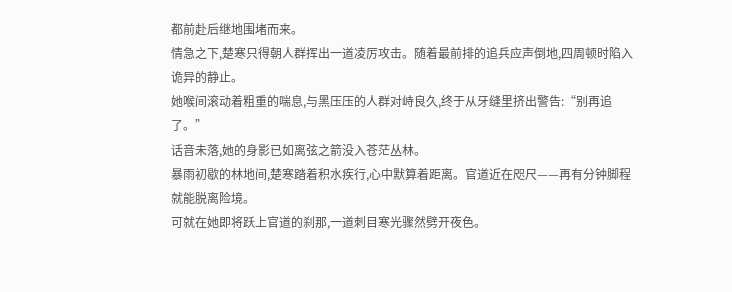都前赴后继地围堵而来。
情急之下,楚寒只得朝人群挥出一道凌厉攻击。随着最前排的追兵应声倒地,四周顿时陷入诡异的静止。
她喉间滚动着粗重的喘息,与黑压压的人群对峙良久,终于从牙缝里挤出警告:“别再追了。”
话音未落,她的身影已如离弦之箭没入苍茫丛林。
暴雨初歇的林地间,楚寒踏着积水疾行,心中默算着距离。官道近在咫尺——再有分钟脚程就能脱离险境。
可就在她即将跃上官道的刹那,一道刺目寒光骤然劈开夜色。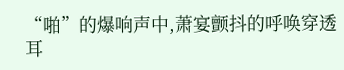“啪”的爆响声中,萧宴颤抖的呼唤穿透耳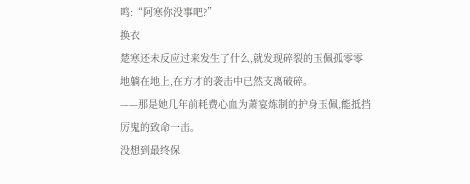鸣:“阿寒你没事吧?”
换衣
楚寒还未反应过来发生了什么,就发现碎裂的玉佩孤零零地躺在地上,在方才的袭击中已然支离破碎。
——那是她几年前耗费心血为萧宴炼制的护身玉佩,能抵挡厉鬼的致命一击。
没想到最终保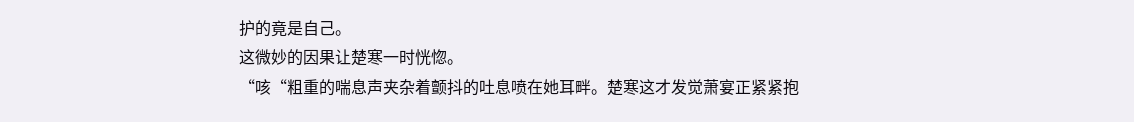护的竟是自己。
这微妙的因果让楚寒一时恍惚。
“咳“粗重的喘息声夹杂着颤抖的吐息喷在她耳畔。楚寒这才发觉萧宴正紧紧抱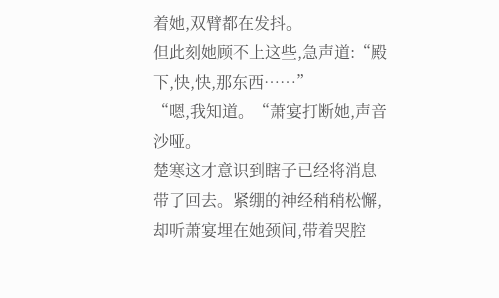着她,双臂都在发抖。
但此刻她顾不上这些,急声道:“殿下,快,快,那东西……”
“嗯,我知道。“萧宴打断她,声音沙哑。
楚寒这才意识到瞎子已经将消息带了回去。紧绷的神经稍稍松懈,却听萧宴埋在她颈间,带着哭腔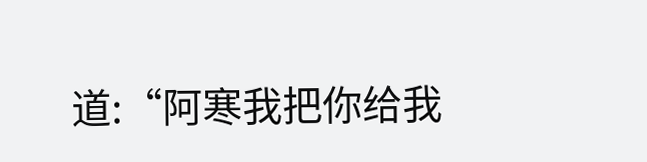道:“阿寒我把你给我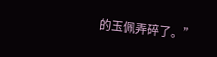的玉佩弄碎了。”